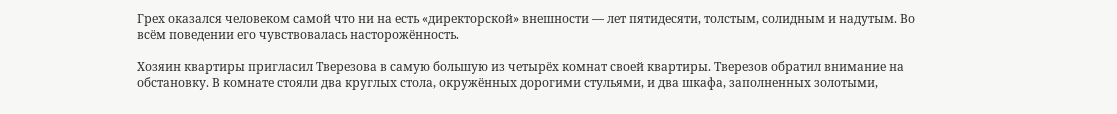Грех оказался человеком самой что ни на есть «директорской» внешности — лет пятидесяти, толстым, солидным и надутым. Во всём поведении его чувствовалась насторожённость.

Хозяин квартиры пригласил Тверезова в самую большую из четырёх комнат своей квартиры. Тверезов обратил внимание на обстановку. В комнате стояли два круглых стола, окружённых дорогими стульями, и два шкафа, заполненных золотыми,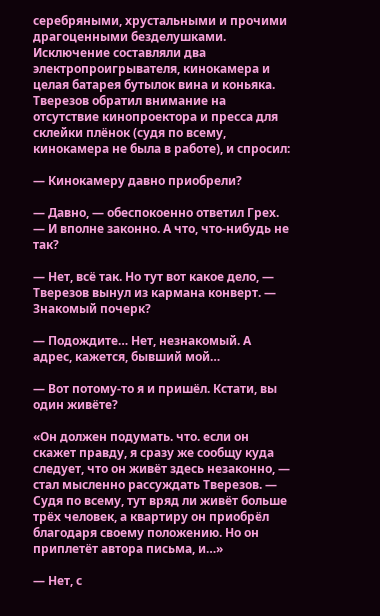серебряными, хрустальными и прочими драгоценными безделушками. Исключение составляли два электропроигрывателя, кинокамера и целая батарея бутылок вина и коньяка. Тверезов обратил внимание на отсутствие кинопроектора и пресса для склейки плёнок (судя по всему, кинокамера не была в работе), и спросил:

— Кинокамеру давно приобрели?

— Давно, — обеспокоенно ответил Грех. — И вполне законно. А что, что-нибудь не так?

— Нет, всё так. Но тут вот какое дело, — Тверезов вынул из кармана конверт. — Знакомый почерк?

— Подождите… Нет, незнакомый. А адрес, кажется, бывший мой…

— Вот потому-то я и пришёл. Кстати, вы один живёте?

«Он должен подумать. что. если он скажет правду, я сразу же сообщу куда следует, что он живёт здесь незаконно, — стал мысленно рассуждать Тверезов. — Судя по всему, тут вряд ли живёт больше трёх человек, а квартиру он приобрёл благодаря своему положению. Но он приплетёт автора письма, и…»

— Нет, с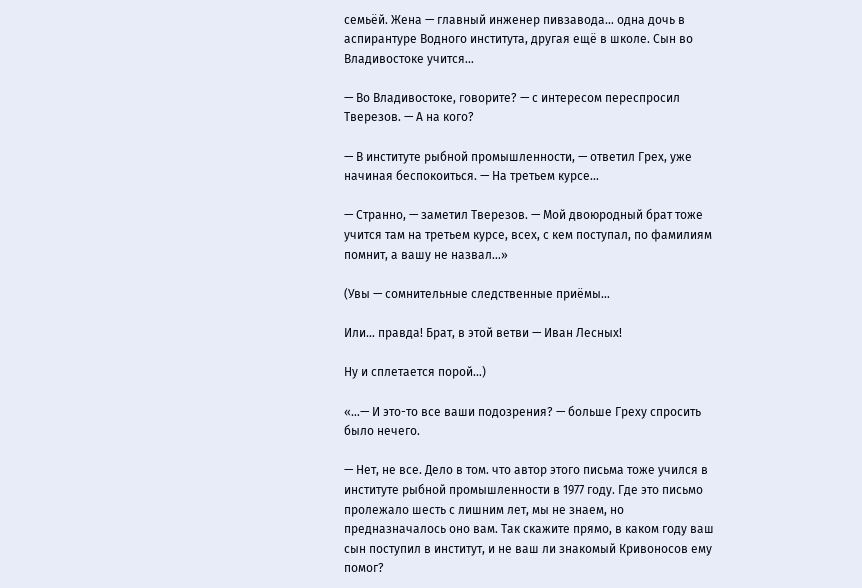семьёй. Жена — главный инженер пивзавода… одна дочь в аспирантуре Водного института, другая ещё в школе. Сын во Владивостоке учится…

— Во Владивостоке, говорите? — с интересом переспросил Тверезов. — А на кого?

— В институте рыбной промышленности, — ответил Грех, уже начиная беспокоиться. — На третьем курсе…

— Странно, — заметил Тверезов. — Мой двоюродный брат тоже учится там на третьем курсе, всех, с кем поступал, по фамилиям помнит, а вашу не назвал…»

(Увы — сомнительные следственные приёмы…

Или… правда! Брат, в этой ветви — Иван Лесных!

Ну и сплетается порой…)

«…— И это-то все ваши подозрения? — больше Греху спросить было нечего.

— Нет, не все. Дело в том. что автор этого письма тоже учился в институте рыбной промышленности в 1977 году. Где это письмо пролежало шесть с лишним лет, мы не знаем, но предназначалось оно вам. Так скажите прямо, в каком году ваш сын поступил в институт, и не ваш ли знакомый Кривоносов ему помог?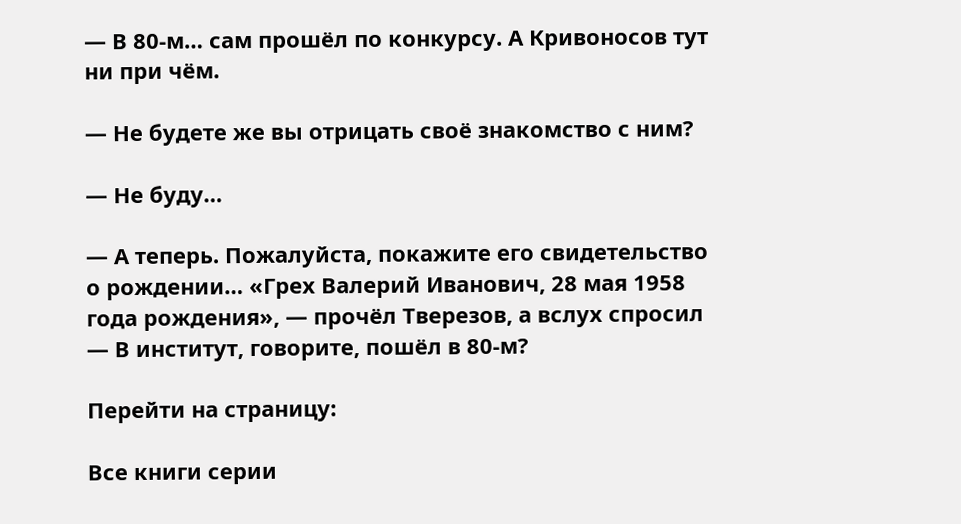— В 80-м… сам прошёл по конкурсу. А Кривоносов тут ни при чём.

— Не будете же вы отрицать своё знакомство с ним?

— Не буду…

— А теперь. Пожалуйста, покажите его свидетельство о рождении… «Грех Валерий Иванович, 28 мая 1958 года рождения», — прочёл Тверезов, а вслух спросил — В институт, говорите, пошёл в 80-м?

Перейти на страницу:

Все книги серии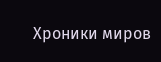Хроники миров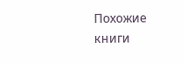Похожие книги